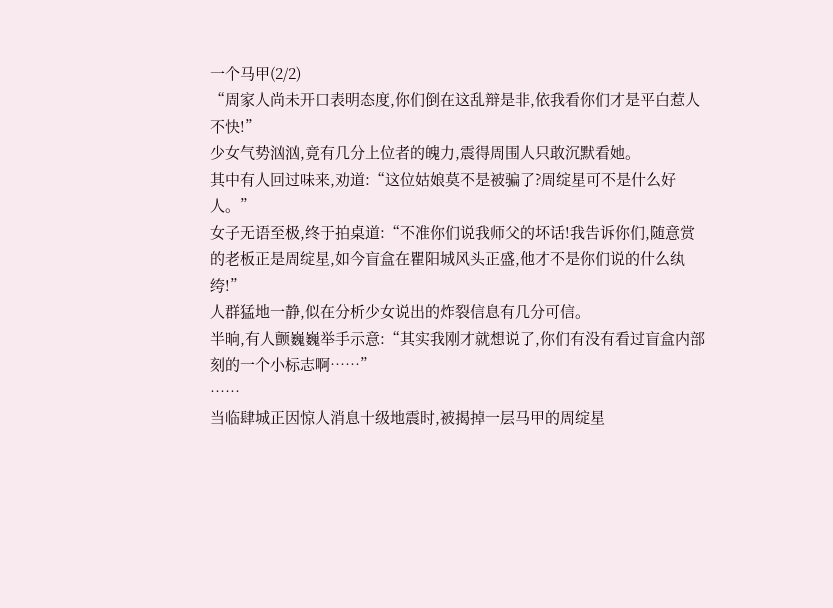一个马甲(2/2)
“周家人尚未开口表明态度,你们倒在这乱辩是非,依我看你们才是平白惹人不快!”
少女气势汹汹,竟有几分上位者的魄力,震得周围人只敢沉默看她。
其中有人回过味来,劝道:“这位姑娘莫不是被骗了?周绽星可不是什么好人。”
女子无语至极,终于拍桌道:“不准你们说我师父的坏话!我告诉你们,随意赏的老板正是周绽星,如今盲盒在瞿阳城风头正盛,他才不是你们说的什么纨绔!”
人群猛地一静,似在分析少女说出的炸裂信息有几分可信。
半晌,有人颤巍巍举手示意:“其实我刚才就想说了,你们有没有看过盲盒内部刻的一个小标志啊……”
……
当临肆城正因惊人消息十级地震时,被揭掉一层马甲的周绽星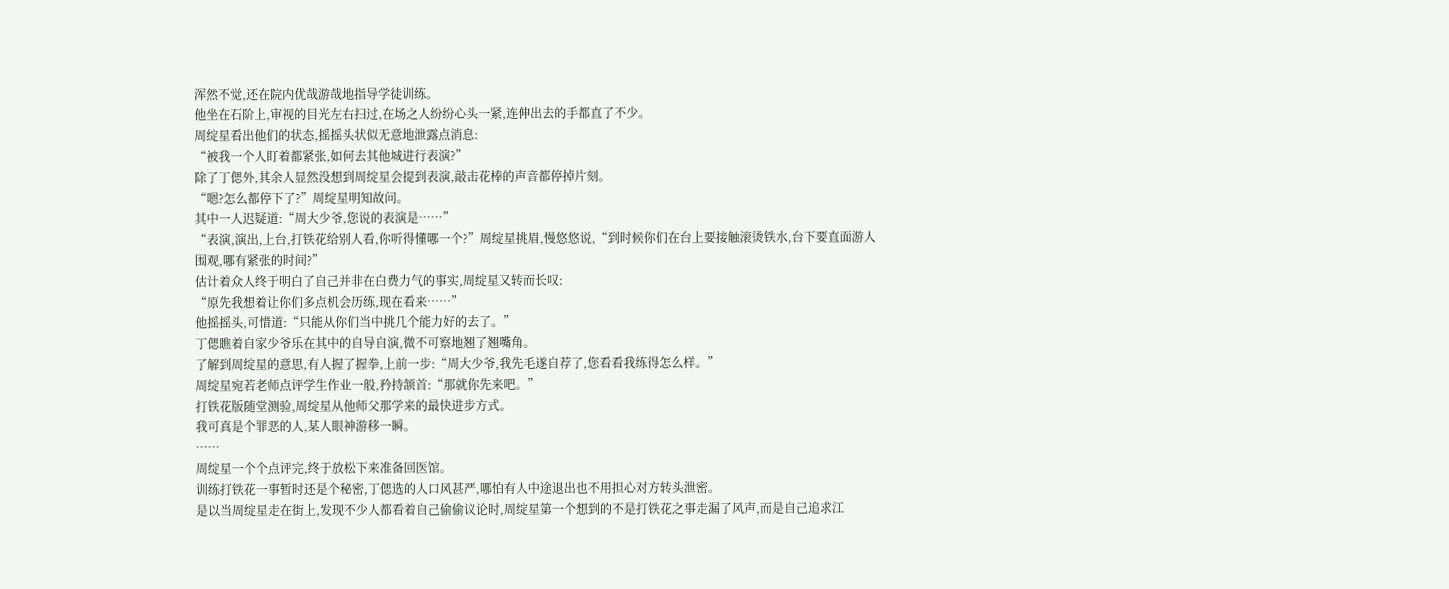浑然不觉,还在院内优哉游哉地指导学徒训练。
他坐在石阶上,审视的目光左右扫过,在场之人纷纷心头一紧,连伸出去的手都直了不少。
周绽星看出他们的状态,摇摇头状似无意地泄露点消息:
“被我一个人盯着都紧张,如何去其他城进行表演?”
除了丁偲外,其余人显然没想到周绽星会提到表演,敲击花棒的声音都停掉片刻。
“嗯?怎么都停下了?”周绽星明知故问。
其中一人迟疑道:“周大少爷,您说的表演是……”
“表演,演出,上台,打铁花给别人看,你听得懂哪一个?”周绽星挑眉,慢悠悠说,“到时候你们在台上要接触滚烫铁水,台下要直面游人围观,哪有紧张的时间?”
估计着众人终于明白了自己并非在白费力气的事实,周绽星又转而长叹:
“原先我想着让你们多点机会历练,现在看来……”
他摇摇头,可惜道:“只能从你们当中挑几个能力好的去了。”
丁偲瞧着自家少爷乐在其中的自导自演,微不可察地翘了翘嘴角。
了解到周绽星的意思,有人握了握拳,上前一步:“周大少爷,我先毛遂自荐了,您看看我练得怎么样。”
周绽星宛若老师点评学生作业一般,矜持颔首:“那就你先来吧。”
打铁花版随堂测验,周绽星从他师父那学来的最快进步方式。
我可真是个罪恶的人,某人眼神游移一瞬。
……
周绽星一个个点评完,终于放松下来准备回医馆。
训练打铁花一事暂时还是个秘密,丁偲选的人口风甚严,哪怕有人中途退出也不用担心对方转头泄密。
是以当周绽星走在街上,发现不少人都看着自己偷偷议论时,周绽星第一个想到的不是打铁花之事走漏了风声,而是自己追求江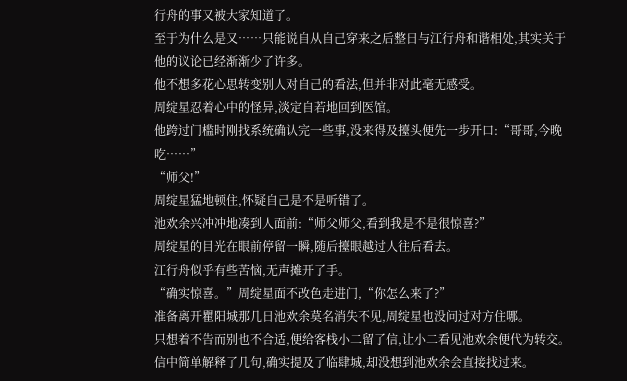行舟的事又被大家知道了。
至于为什么是又……只能说自从自己穿来之后整日与江行舟和谐相处,其实关于他的议论已经渐渐少了许多。
他不想多花心思转变别人对自己的看法,但并非对此毫无感受。
周绽星忍着心中的怪异,淡定自若地回到医馆。
他跨过门槛时刚找系统确认完一些事,没来得及擡头便先一步开口:“哥哥,今晚吃……”
“师父!”
周绽星猛地顿住,怀疑自己是不是听错了。
池欢余兴冲冲地凑到人面前:“师父师父,看到我是不是很惊喜?”
周绽星的目光在眼前停留一瞬,随后擡眼越过人往后看去。
江行舟似乎有些苦恼,无声摊开了手。
“确实惊喜。”周绽星面不改色走进门,“你怎么来了?”
准备离开瞿阳城那几日池欢余莫名消失不见,周绽星也没问过对方住哪。
只想着不告而别也不合适,便给客栈小二留了信,让小二看见池欢余便代为转交。
信中简单解释了几句,确实提及了临肆城,却没想到池欢余会直接找过来。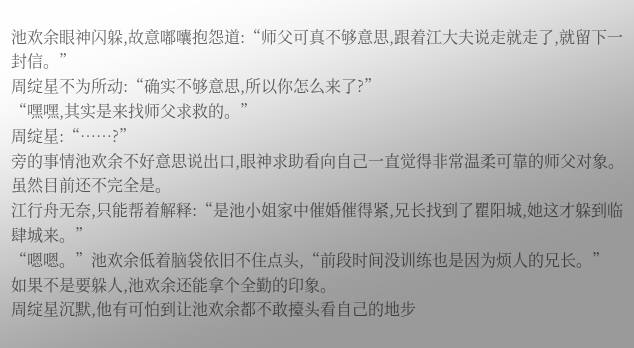池欢余眼神闪躲,故意嘟囔抱怨道:“师父可真不够意思,跟着江大夫说走就走了,就留下一封信。”
周绽星不为所动:“确实不够意思,所以你怎么来了?”
“嘿嘿,其实是来找师父求救的。”
周绽星:“……?”
旁的事情池欢余不好意思说出口,眼神求助看向自己一直觉得非常温柔可靠的师父对象。
虽然目前还不完全是。
江行舟无奈,只能帮着解释:“是池小姐家中催婚催得紧,兄长找到了瞿阳城,她这才躲到临肆城来。”
“嗯嗯。”池欢余低着脑袋依旧不住点头,“前段时间没训练也是因为烦人的兄长。”
如果不是要躲人,池欢余还能拿个全勤的印象。
周绽星沉默,他有可怕到让池欢余都不敢擡头看自己的地步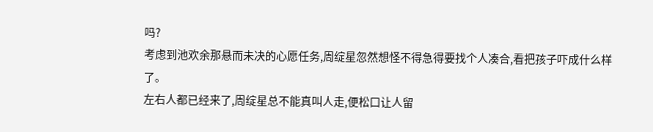吗?
考虑到池欢余那悬而未决的心愿任务,周绽星忽然想怪不得急得要找个人凑合,看把孩子吓成什么样了。
左右人都已经来了,周绽星总不能真叫人走,便松口让人留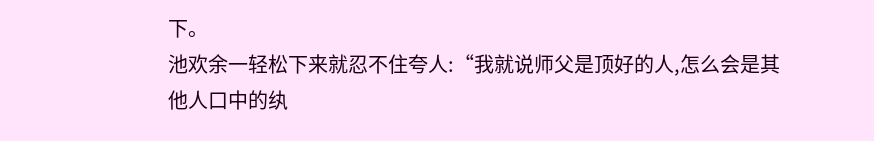下。
池欢余一轻松下来就忍不住夸人:“我就说师父是顶好的人,怎么会是其他人口中的纨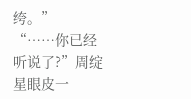绔。”
“……你已经听说了?”周绽星眼皮一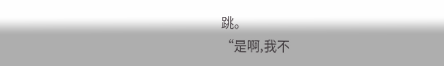跳。
“是啊,我不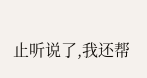止听说了,我还帮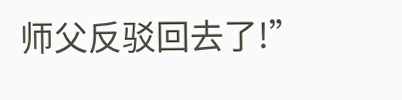师父反驳回去了!”